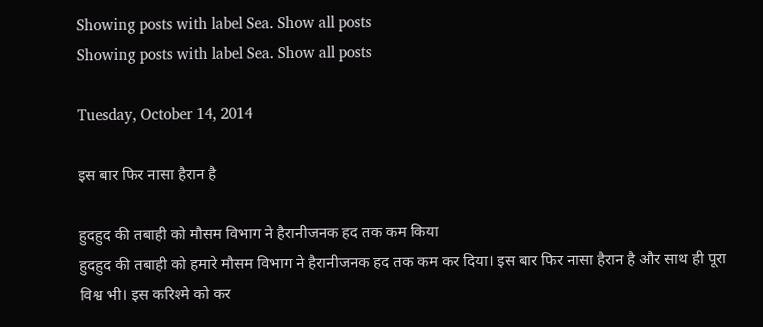Showing posts with label Sea. Show all posts
Showing posts with label Sea. Show all posts

Tuesday, October 14, 2014

इस बार फिर नासा हैरान है

हुदहुद की तबाही को मौसम विभाग ने हैरानीजनक हद तक कम किया
हुदहुद की तबाही को हमारे मौसम विभाग ने हैरानीजनक हद तक कम कर दिया। इस बार फिर नासा हैरान है और साथ ही पूरा विश्व भी। इस करिश्मे को कर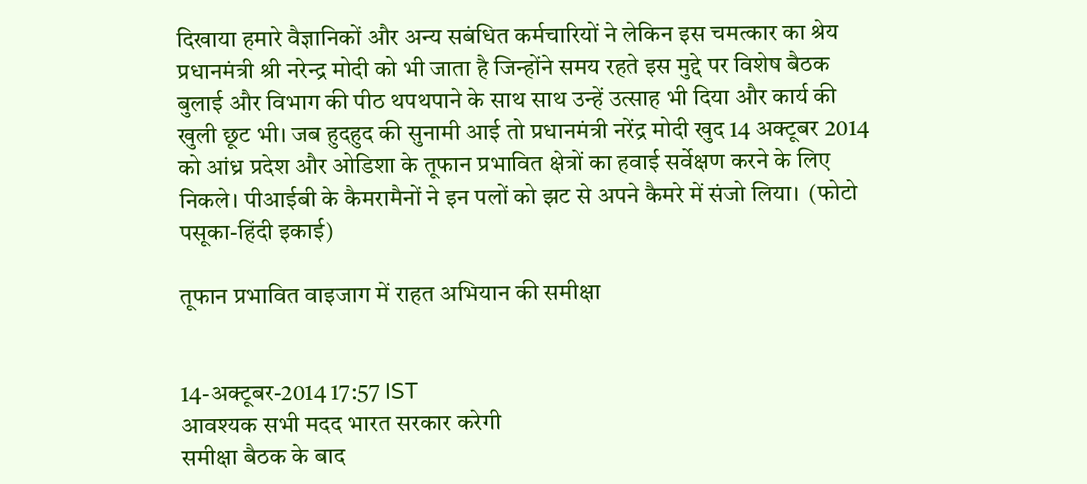दिखाया हमारे वैज्ञानिकों और अन्य सबंधित कर्मचारियों ने लेकिन इस चमत्कार का श्रेय
प्रधानमंत्री श्री नरेन्द्र मोदी को भी जाता है जिन्होंने समय रहते इस मुद्दे पर विशेष बैठक बुलाई और विभाग की पीठ थपथपाने के साथ साथ उन्हें उत्साह भी दिया और कार्य की खुली छूट भी। जब हुदहुद की सुनामी आई तो प्रधानमंत्री नरेंद्र मोदी खुद 14 अक्टूबर 2014 को आंध्र प्रदेश और ओडिशा के तूफान प्रभावित क्षेत्रों का हवाई सर्वेक्षण करने के लिए निकले। पीआईबी के कैमरामैनों ने इन पलों को झट से अपने कैमरे में संजो लिया।  (फोटो पसूका-हिंदी इकाई)

तूफान प्रभावित वाइजाग में राहत अभियान की समीक्षा


14-अक्टूबर-2014 17:57 IST
आवश्यक सभी मदद भारत सरकार करेगी
समीक्षा बैठक के बाद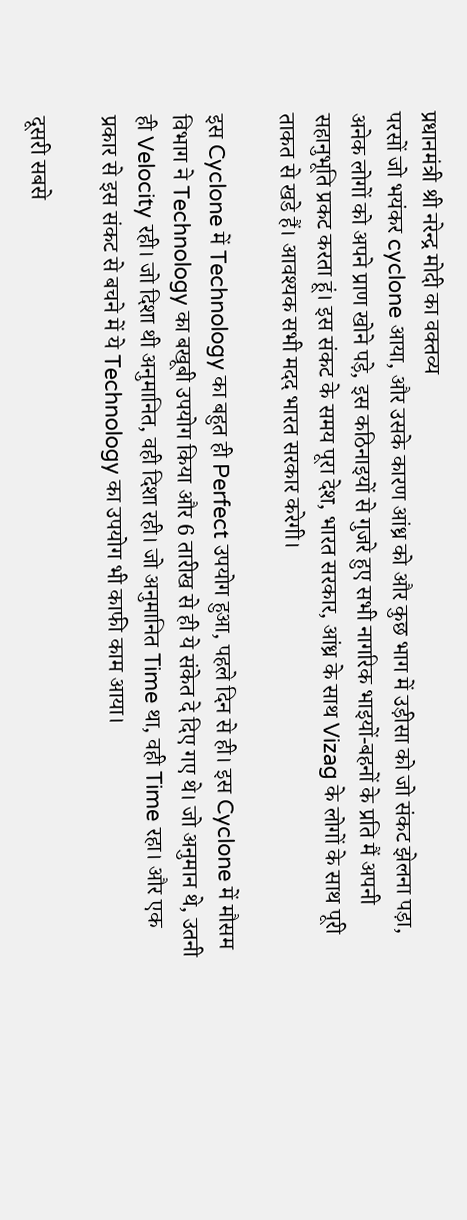प्रधानमंत्री श्री नरेन्‍द्र मोदी का वक्तव्य
परसों जो भयंकर cyclone आया, और उसके कारण आंध्र को और कुछ भाग में उड़ीसा को जो संकट झेलना पड़ा, अनेक लोगों को अपने प्राण खोने पड़े, इस कठिनाइयों से गुजरे हुए सभी नागरिक भाइयों-बहनों के प्रति मैं अपनी सहानुभूति प्रकट करता हूं। इस संकट के समय पूरा देश, भारत सरकार, आंध्र के साथ Vizag के लोगों के साथ पूरी ताकत से खडे हैं। आवश्यक सभी मदद भारत सरकार करेगी।

इस Cyclone में Technology का बहुत ही Perfect उपयोग हुआ, पहले दिन से ही। इस Cyclone में मौसम विभाग ने Technology का बखूबी उपयोग किया और 6 तारीख से ही ये संकेत दे दिए गए थे। जो अनुमान थे, उतनी ही Velocity रही। जो दिशा थी अनुमानित, वही दिशा रही। जो अनुमानित Time था, वही Time रहा। और एक प्रकार से इस संकट से बचने में ये Technology का उपयोग भी काफी काम आया।

दूसरी सबसे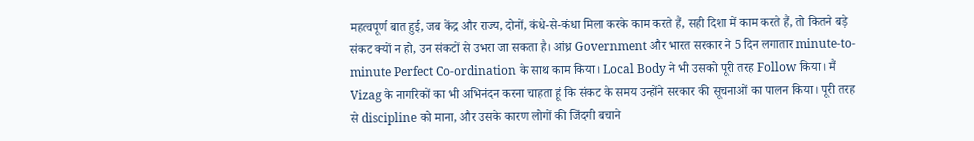महत्‍वपूर्ण बात हुई, जब केंद्र और राज्‍य, दोनों, कंधे-से-कंधा मिला करके काम करते हैं, सही दिशा में काम करते हैं, तो कितने बड़े संकट क्‍यों न हो, उन संकटों से उभरा जा सकता है। आंध्र Government और भारत सरकार ने 5 दिन लगातार minute-to-minute Perfect Co-ordination के साथ काम किया। Local Body ने भी उसको पूरी तरह Follow किया। मैं Vizag के नागरिकों का भी अभिनंदन करना चाहता हूं कि संकट के समय उन्‍होंने सरकार की सूचनाओं का पालन किया। पूरी तरह से discipline को माना, और उसके कारण लोगों की जिंदगी बचाने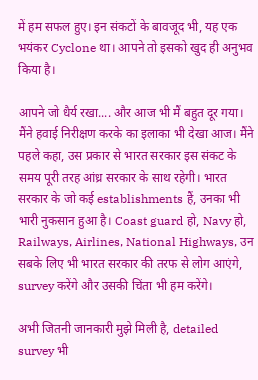में हम सफल हुए। इन संकटों के बावजूद भी, यह एक भयंकर Cyclone था। आपने तो इसको खुद ही अनुभव किया है।

आपने जो धैर्य रखा.... और आज भी मैं बहुत दूर गया। मैंने हवाई निरीक्षण करके का इलाका भी देखा आज। मैंने पहले कहा, उस प्रकार से भारत सरकार इस संकट के समय पूरी तरह आंध्र सरकार के साथ रहेगी। भारत सरकार के जो कई establishments हैं, उनका भी भारी नुकसान हुआ है। Coast guard हो, Navy हो, Railways, Airlines, National Highways, उन सबके लिए भी भारत सरकार की तरफ से लोग आएंगे, survey करेंगे और उसकी चिंता भी हम करेंगे।

अभी जितनी जानकारी मुझे मिली है, detailed survey भी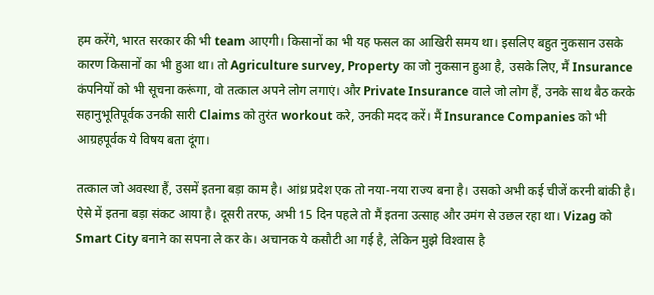हम करेंगे, भारत सरकार की भी team आएगी। किसानों का भी यह फसल का आखिरी समय था। इसलिए बहुत नुकसान उसके कारण किसानों का भी हुआ था। तो Agriculture survey, Property का जो नुकसान हुआ है, उसके लिए, मैं Insurance कंपनियों को भी सूचना करूंगा, वो तत्‍काल अपने लोग लगाएं। और Private Insurance वाले जो लोग हैं, उनके साथ बैठ करके सहानुभूतिपूर्वक उनकी सारी Claims को तुरंत workout करे, उनकी मदद करें। मैं Insurance Companies को भी आग्रहपूर्वक ये विषय बता दूंगा।

तत्‍काल जो अवस्था हैं, उसमें इतना बड़ा काम है। आंध्र प्रदेश एक तो नया-नया राज्‍य बना है। उसको अभी कई चीजें करनी बांकी है। ऐसे में इतना बड़ा संकट आया है। दूसरी तरफ, अभी 15 दिन पहले तो मैं इतना उत्‍साह और उमंग से उछल रहा था। Vizag को Smart City बनाने का सपना ले कर के। अचानक ये कसौटी आ गई है, लेकिन मुझे विश्‍वास है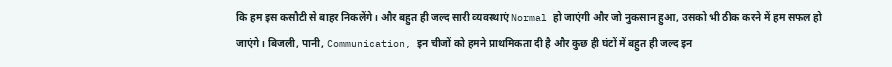कि हम इस कसौटी से बाहर निकलेंगे। और बहुत ही जल्‍द सारी व्‍यवस्‍थाएं Normal हो जाएंगी और जो नुकसान हुआ, उसको भी ठीक करने में हम सफल हो जाएंगे। बिजली, पानी, Communication, इन चीजों को हमने प्राथमिकता दी है और कुछ ही घंटों में बहुत ही जल्‍द इन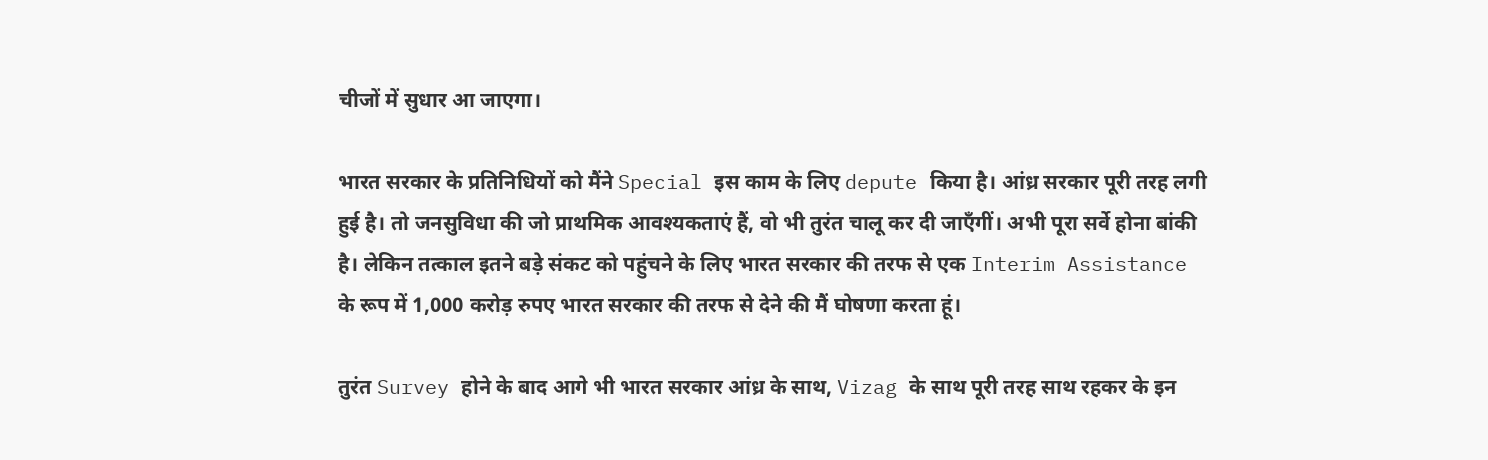चीजों में सुधार आ जाएगा।

भारत सरकार के प्रतिनिधियों को मैंने Special इस काम के लिए depute किया है। आंध्र सरकार पूरी तरह लगी हुई है। तो जनसुविधा की जो प्राथमिक आवश्‍यकताएं हैं, वो भी तुरंत चालू कर दी जाएँगीं। अभी पूरा सर्वे होना बांकी है। लेकिन तत्‍काल इतने बड़े संकट को पहुंचने के लिए भारत सरकार की तरफ से एक Interim Assistance के रूप में 1,000 करोड़ रुपए भारत सरकार की तरफ से देने की मैं घोषणा करता हूं।

तुरंत Survey होने के बाद आगे भी भारत सरकार आंध्र के साथ, Vizag के साथ पूरी तरह साथ रहकर के इन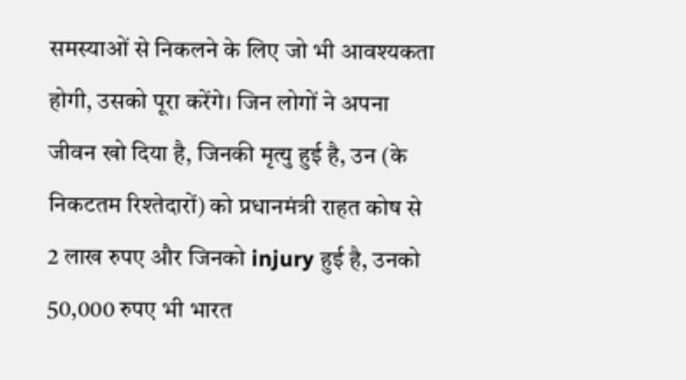समस्‍याओं से निकलने के लिए जो भी आवश्‍यकता होगी, उसको पूरा करेंगे। जिन लोगों ने अपना जीवन खो दिया है, जिनकी मृत्‍यु हुई है, उन (के निकटतम रिश्‍तेदारों) को प्रधानमंत्री राहत कोष से 2 लाख रुपए और जिनको injury हुई है, उनको 50,000 रुपए भी भारत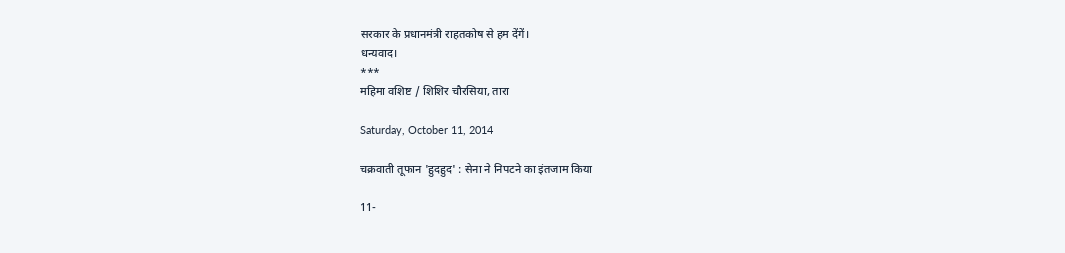सरकार के प्रधानमंत्री राहतकोष से हम देंगें।
धन्‍यवाद।
***
महिमा वशिष्ट / शिशिर चौरसिया, तारा

Saturday, October 11, 2014

चक्रवाती तूफान 'हुदहुद' : सेना ने निपटने का इंतजाम किया

11-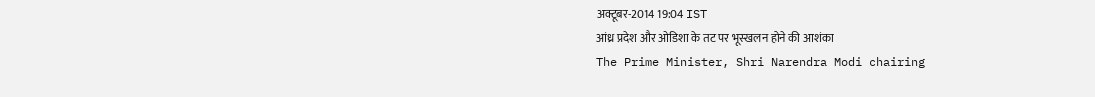अक्टूबर-2014 19:04 IST
आंध्र प्रदेश और ओडिशा के तट पर भूस्‍खलन होने की आशंका
The Prime Minister, Shri Narendra Modi chairing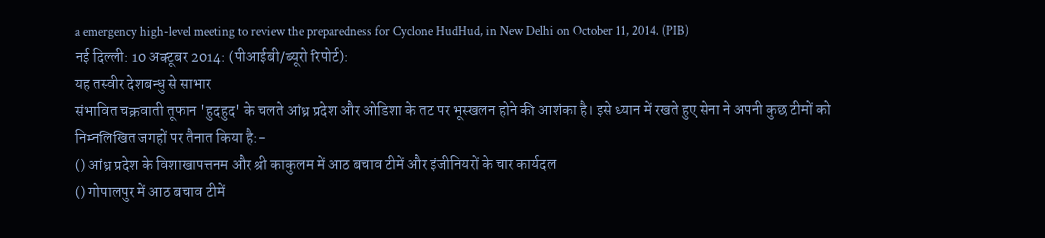a emergency high-level meeting to review the preparedness for Cyclone HudHud, in New Delhi on October 11, 2014. (PIB)
नई दिल्ली: 10 अक्टूबर 2014: (पीआईबी/ब्यूरो रिपोर्ट):
यह तस्वीर देशबन्धु से साभार
संभावित चक्रवाती तूफान 'हुदहुद' के चलते आंध्र प्रदेश और ओडिशा के तट पर भूस्‍खलन होने की आशंका है। इसे ध्यान में रखते हुए सेना ने अपनी कुछ टीमों को निम्‍नलिखित जगहों पर तैनात किया है:-
() आंध्र प्रदेश के विशाखापत्तनम और श्री काकुलम में आठ बचाव टीमें और इंजीनियरों के चार कार्यदल
() गोपालपुर में आठ बचाव टीमें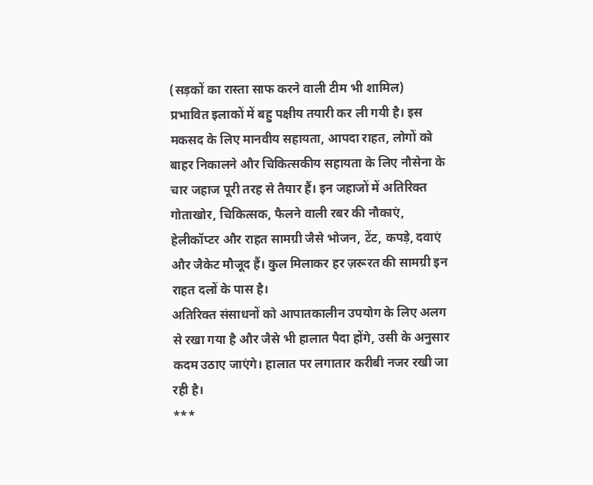(सड़कों का रास्‍ता साफ करने वाली टीम भी शामिल)
प्रभावित इलाकों में बहु पक्षीय तयारी कर ली गयी है। इस मकसद के लिए मानवीय सहायता, आपदा राहत, लोगों को बाहर निकालने और चिकित्सकीय सहायता के लिए नौसेना के चार जहाज पूरी तरह से तैयार हैं। इन जहाजों में अतिरिक्त गोताखोर, चिकित्सक, फैलने वाली रबर की नौकाएं, हेलीकॉप्टर और राहत सामग्री जैसे भोजन, टेंट, कपड़े, दवाएं और जैकेट मौजूद हैं। कुल मिलाकर हर ज़रूरत की सामग्री इन राहत दलों के पास है।
अतिरिक्‍त संसाधनों को आपातकालीन उपयोग के लिए अलग से रखा गया है और जैसे भी हालात पैदा होंगे, उसी के अनुसार कदम उठाए जाएंगे। हालात पर लगातार करीबी नजर रखी जा रही है।
***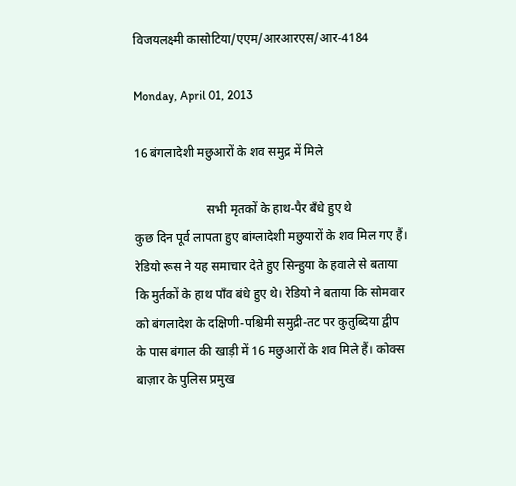विजयलक्ष्‍मी कासोटिया/एएम/आरआरएस/आर-4184

Monday, April 01, 2013

16 बंगलादेशी मछुआरों के शव समुद्र में मिले

                       सभी मृतकों के हाथ-पैर बँधे हुए थे
कुछ दिन पूर्व लापता हुए बांग्लादेशी मछुयारों के शव मिल गए हैं। रेडियो रूस ने यह समाचार देते हुए सिन्हुया के हवाले से बताया कि मुर्तकों के हाथ पाँव बंधे हुए थे। रेडियो ने बताया कि सोमवार को बंगलादेश के दक्षिणी-पश्चिमी समुद्री-तट पर कुतुब्दिया द्वीप के पास बंगाल की खाड़ी में 16 मछुआरों के शव मिले हैं। कोक्स बाज़ार के पुलिस प्रमुख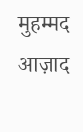मुहम्मद आज़ाद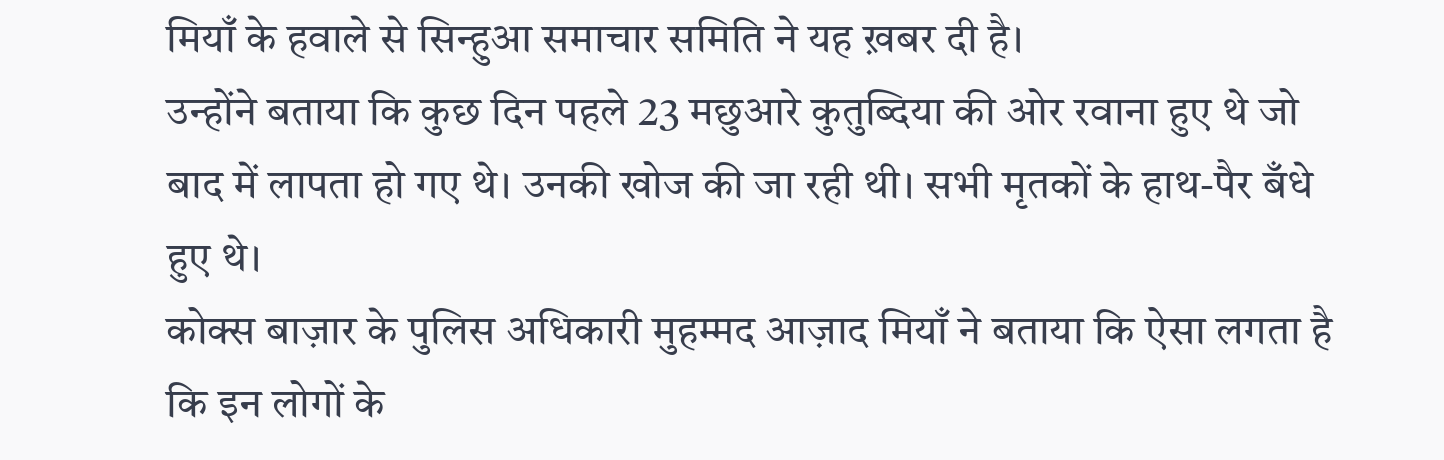मियाँ के हवाले से सिन्हुआ समाचार समिति ने यह ख़बर दी है।
उन्होंने बताया कि कुछ दिन पहले 23 मछुआरे कुतुब्दिया की ओर रवाना हुए थे जो बाद में लापता हो गए थे। उनकी खोज की जा रही थी। सभी मृतकों के हाथ-पैर बँधे हुए थे।
कोक्स बाज़ार के पुलिस अधिकारी मुहम्मद आज़ाद मियाँ ने बताया कि ऐसा लगता है कि इन लोगों के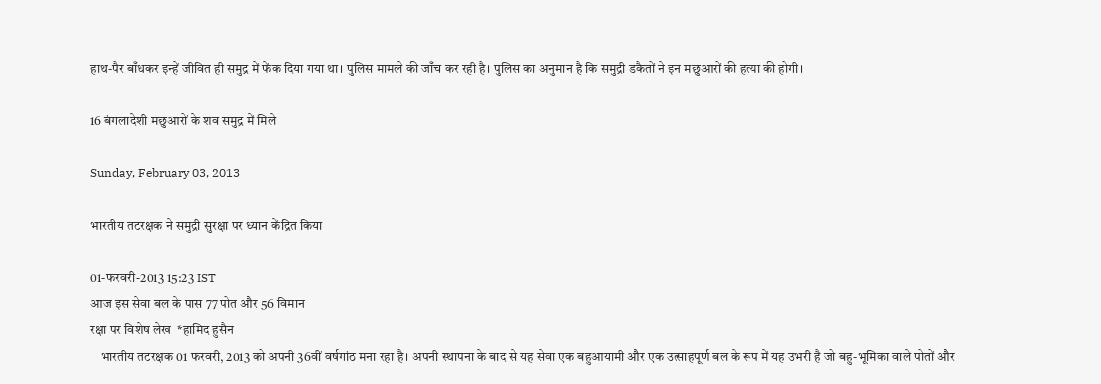हाथ-पैर बाँधकर इन्हें जीवित ही समुद्र में फेंक दिया गया था। पुलिस मामले की जाँच कर रही है। पुलिस का अनुमान है कि समुद्री डकैतों ने इन मछुआरों की हत्या की होगी।

16 बंगलादेशी मछुआरों के शव समुद्र में मिले

Sunday, February 03, 2013

भारतीय तटरक्षक ने समुद्री सुरक्षा पर ध्‍यान केंद्रित किया

01-फरवरी-2013 15:23 IST
आज इस सेवा बल के पास 77 पोत और 56 विमान
रक्षा पर विशेष लेख  *हामिद हुसैन
    भारतीय तटरक्षक 01 फरवरी, 2013 को अपनी 36वीं वर्षगांठ मना रहा है। अपनी स्‍थापना के बाद से यह सेवा एक बहुआयामी और एक उत्‍साहपूर्ण बल के रूप में यह उभरी है जो बहु-भूमिका वाले पोतों और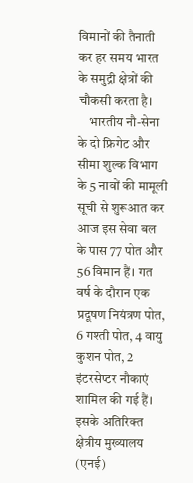विमानों की तैनाती कर हर समय भारत के समुद्री क्षेत्रों की चौकसी करता है।
    भारतीय नौ-सेना के दो फ्रिगेट और सीमा शुल्‍क विभाग के 5 नावों की मामूली सूची से शुरूआत कर आज इस सेवा बल के पास 77 पोत और 56 विमान हैं। गत वर्ष के दौरान एक प्रदूषण नियंत्रण पोत, 6 गश्ती पोत, 4 वायु कुशन पोत, 2 इंटरसेप्‍टर नौकाएं शामिल की गई हैं। इसके अतिरिक्‍त क्षेत्रीय मुख्‍यालय (एनई)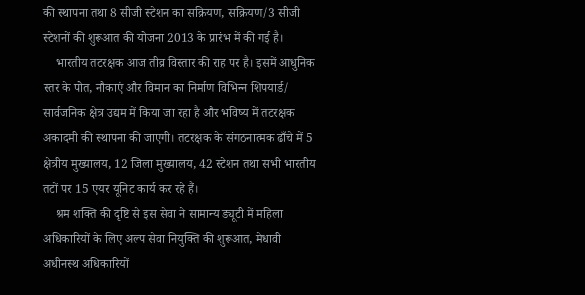की स्‍थापना तथा 8 सीजी स्‍टेशन का सक्रियण, सक्रियण/3 सीजी स्‍टेशनों की शुरूआत की योजना 2013 के प्रारंभ में की गई है।
    भारतीय तटरक्षक आज तीव्र विस्‍तार की राह पर है। इसमें आधुनिक स्‍तर के पोत, नौकाएं और विमान का निर्माण विभिन्‍न शिपयार्ड/ सार्वजनिक क्षेत्र उद्यम में किया जा रहा है और भविष्‍य में तटरक्षक अकादमी की स्‍थापना की जाएगी। तटरक्षक के संगठनात्‍मक ढाँचे में 5 क्षेत्रीय मुख्‍यालय, 12 जिला मुख्‍यालय, 42 स्‍टेशन तथा सभी भारतीय तटों पर 15 एयर यूनिट कार्य कर रहे हैं।
    श्रम शक्ति की दृष्टि से इस सेवा ने सामान्‍य ड्यूटी में महिला अधिकारियों के लिए अल्‍प सेवा नियुक्ति की शुरूआत, मेधावी अधीनस्थ अधिकारियों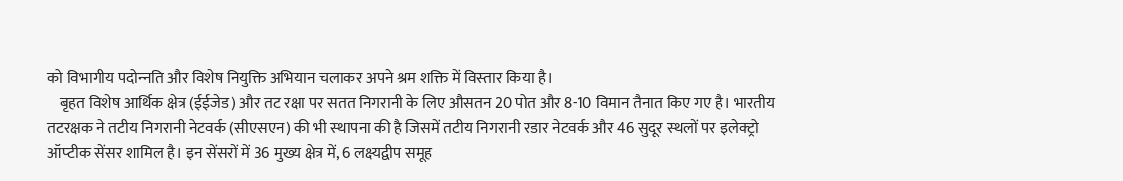को विभागीय पदोन्‍नति और विशेष नियुक्ति अभियान चलाकर अपने श्रम शक्ति में विस्‍तार किया है।
    बृहत विशेष आर्थिक क्षेत्र (ईईजेड) और तट रक्षा पर सतत निगरानी के लिए औसतन 20 पोत और 8-10 विमान तैनात किए गए है। भारतीय तटरक्षक ने तटीय निगरानी नेटवर्क (सीएसएन) की भी स्‍थापना की है जिसमें तटीय निगरानी रडार नेटवर्क और 46 सुदूर स्‍थलों पर इलेक्‍ट्रो ऑप्‍टीक सेंसर शामिल है। इन सेंसरों में 36 मुख्‍य क्षेत्र में, 6 लक्ष्‍यद्वीप समूह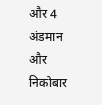और 4 अंडमान और निकोबार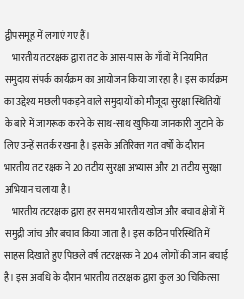द्वीपसमूह में लगाएं गए हैं।
    भारतीय तटरक्षक द्वारा तट के आस-पास के गाँवों में नियमित समुदाय संपर्क कार्यक्रम का आयोजन किया जा रहा है। इस कार्यक्रम का उद्देश्‍य मछली पकड़ने वाले समुदायों को मौजूदा सुरक्षा स्थितियों के बारे में जागरूक करने के साथ-साथ खुफिया जानकारी जुटाने के लिए उन्‍हें सतर्क रखना है। इसके अतिरिक्‍त गत वर्षों के दौरान भारतीय तट रक्षक ने 20 तटीय सुरक्षा अभ्‍यास और 21 तटीय सुरक्षा अभियान चलाया है।
    भारतीय तटरक्षक द्वारा हर समय भारतीय खोज और बचाव क्षेत्रों में समुद्री जांच और बचाव किया जाता है। इस कठिन परिस्थिति में साहस दिखाते हुए पिछले वर्ष तटरक्षरक ने 204 लोगों की जान बचाई है। इस अवधि के दौरान भारतीय तटरक्षक द्वारा कुल 30 चिकित्‍सा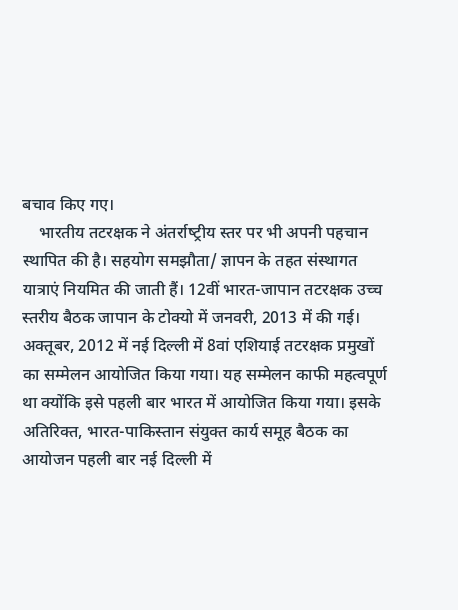बचाव किए गए।
    भारतीय तटरक्षक ने अंतर्राष्‍ट्रीय स्‍तर पर भी अपनी पहचान स्‍थापित की है। सहयोग समझौता/ ज्ञापन के तहत संस्‍थागत यात्राएं नियमित की जाती हैं। 12वीं भारत-जापान तटरक्षक उच्‍च स्‍तरीय बैठक जापान के टोक्‍यो में जनवरी, 2013 में की गई। अक्‍तूबर, 2012 में नई दिल्‍ली में 8वां एशियाई तटरक्षक प्रमुखों का सम्‍मेलन आयोजित किया गया। यह सम्‍मेलन काफी महत्‍वपूर्ण था क्‍योंकि इसे पहली बार भारत में आयोजित किया गया। इसके अतिरिक्‍त, भारत-पाकिस्‍तान संयुक्‍त कार्य समूह बैठक का आयोजन पहली बार नई दिल्‍ली में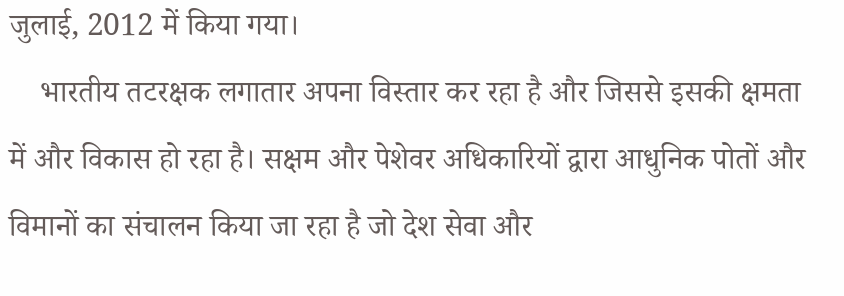जुलाई, 2012 में किया गया।
    भारतीय तटरक्षक लगातार अपना विस्‍तार कर रहा है और जिससे इसकी क्षमता में और विकास हो रहा है। सक्षम और पेशेवर अधिकारियों द्वारा आधुनिक पोतों और विमानों का संचालन किया जा रहा है जो देश सेवा और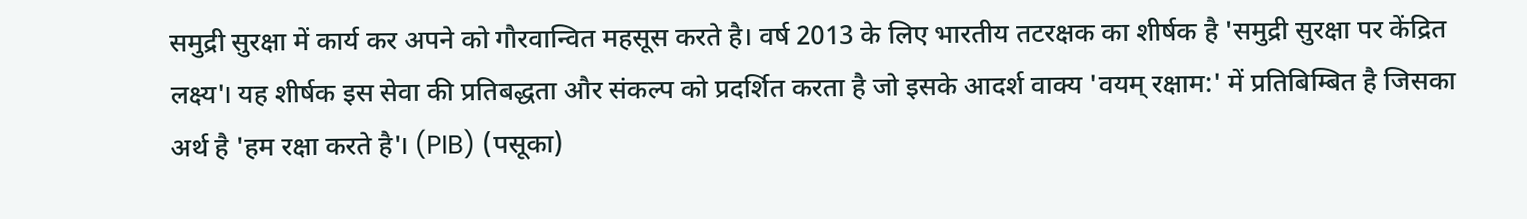समुद्री सुरक्षा में कार्य कर अपने को गौरवान्वित महसूस करते है। वर्ष 2013 के लिए भारतीय तटरक्षक का शीर्षक है 'समुद्री सुरक्षा पर केंद्रित लक्ष्‍य'। यह शीर्षक इस सेवा की प्रतिबद्धता और संकल्‍प को प्रदर्शित करता है जो इसके आदर्श वाक्‍य 'वयम् रक्षाम:' में प्रतिबिम्‍बित है जिसका अर्थ है 'हम रक्षा करते है'। (PIB) (पसूका)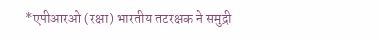*एपीआरओ (रक्षा) भारतीय तटरक्षक ने समुद्री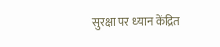सुरक्षा पर ध्‍यान केंद्रित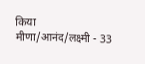किया
मीणा/आनंद/लक्ष्‍मी - 33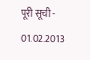पूरी सूची - 01.02.2013